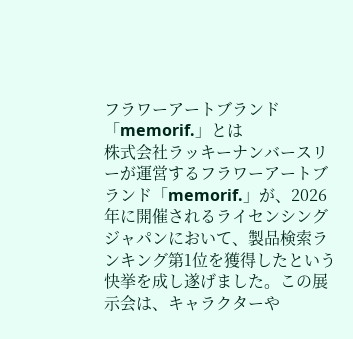フラワーアートブランド「memorif.」とは
株式会社ラッキーナンバースリーが運営するフラワーアートブランド「memorif.」が、2026年に開催されるライセンシングジャパンにおいて、製品検索ランキング第1位を獲得したという快挙を成し遂げました。この展示会は、キャラクターや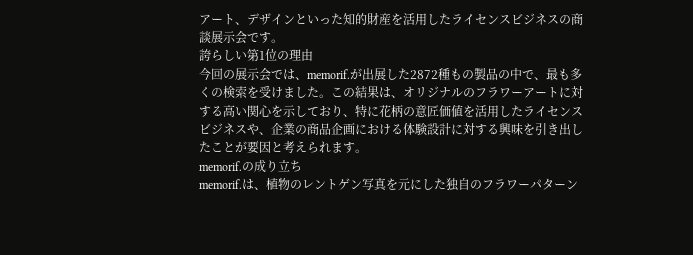アート、デザインといった知的財産を活用したライセンスビジネスの商談展示会です。
誇らしい第1位の理由
今回の展示会では、memorif.が出展した2872種もの製品の中で、最も多くの検索を受けました。この結果は、オリジナルのフラワーアートに対する高い関心を示しており、特に花柄の意匠価値を活用したライセンスビジネスや、企業の商品企画における体験設計に対する興味を引き出したことが要因と考えられます。
memorif.の成り立ち
memorif.は、植物のレントゲン写真を元にした独自のフラワーパターン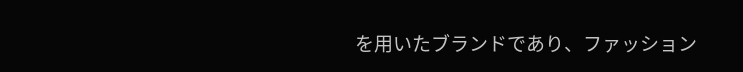を用いたブランドであり、ファッション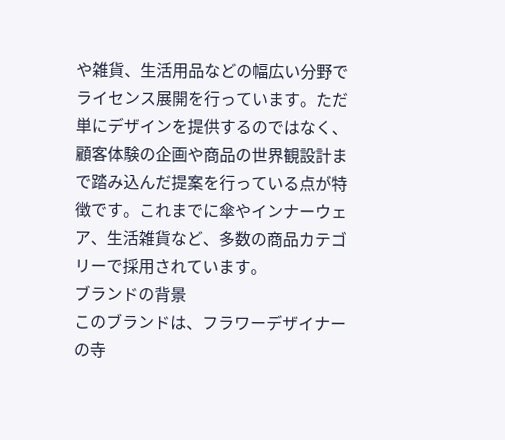や雑貨、生活用品などの幅広い分野でライセンス展開を行っています。ただ単にデザインを提供するのではなく、顧客体験の企画や商品の世界観設計まで踏み込んだ提案を行っている点が特徴です。これまでに傘やインナーウェア、生活雑貨など、多数の商品カテゴリーで採用されています。
ブランドの背景
このブランドは、フラワーデザイナーの寺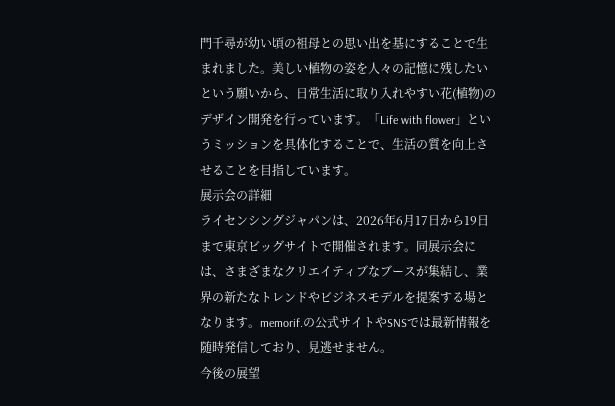門千尋が幼い頃の祖母との思い出を基にすることで生まれました。美しい植物の姿を人々の記憶に残したいという願いから、日常生活に取り入れやすい花(植物)のデザイン開発を行っています。「Life with flower」というミッションを具体化することで、生活の質を向上させることを目指しています。
展示会の詳細
ライセンシングジャパンは、2026年6月17日から19日まで東京ビッグサイトで開催されます。同展示会には、さまざまなクリエイティブなブースが集結し、業界の新たなトレンドやビジネスモデルを提案する場となります。memorif.の公式サイトやSNSでは最新情報を随時発信しており、見逃せません。
今後の展望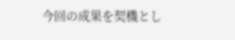今回の成果を契機とし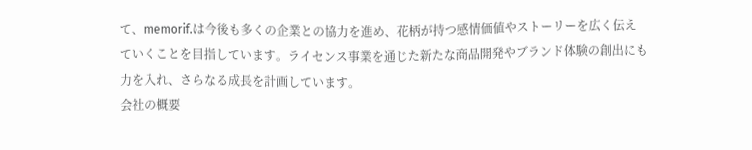て、memorif.は今後も多くの企業との協力を進め、花柄が持つ感情価値やストーリーを広く伝えていくことを目指しています。ライセンス事業を通じた新たな商品開発やブランド体験の創出にも力を入れ、さらなる成長を計画しています。
会社の概要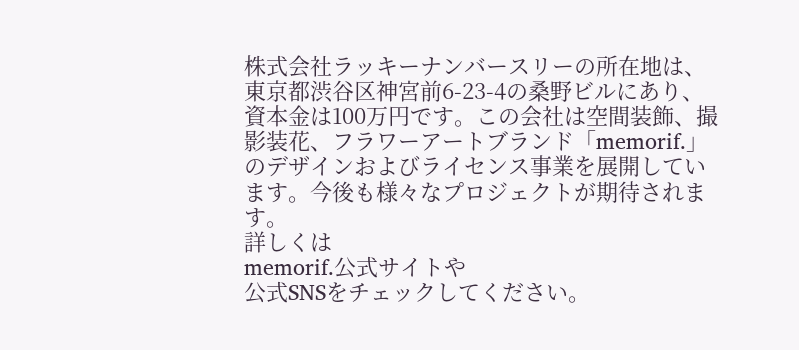株式会社ラッキーナンバースリーの所在地は、東京都渋谷区神宮前6-23-4の桑野ビルにあり、資本金は100万円です。この会社は空間装飾、撮影装花、フラワーアートブランド「memorif.」のデザインおよびライセンス事業を展開しています。今後も様々なプロジェクトが期待されます。
詳しくは
memorif.公式サイトや
公式SNSをチェックしてください。